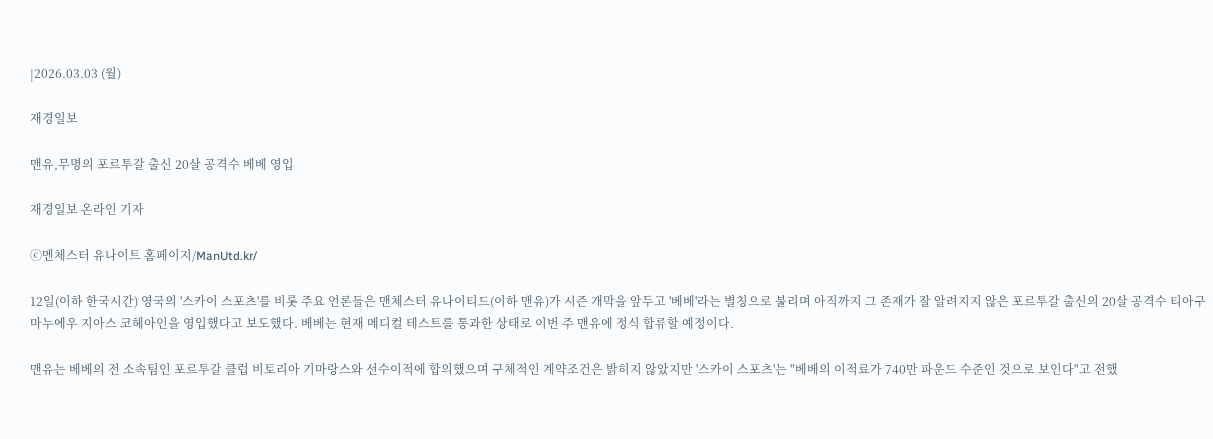|2026.03.03 (월)

재경일보

맨유,무명의 포르투갈 출신 20살 공격수 베베 영입

재경일보 온라인 기자

ⓒ멘체스터 유나이트 홈페이지/ManUtd.kr/

12일(이하 한국시간) 영국의 '스카이 스포츠'를 비롯 주요 언론들은 맨체스터 유나이티드(이하 맨유)가 시즌 개막을 앞두고 '베베'라는 별칭으로 불리며 아직까지 그 존재가 잘 알려지지 않은 포르투갈 출신의 20살 공격수 티아구 마누에우 지아스 코헤아인을 영입했다고 보도했다. 베베는 현재 메디컬 테스트를 통과한 상태로 이번 주 맨유에 정식 합류할 예정이다.

맨유는 베베의 전 소속팀인 포르투갈 클럽 비토리아 기마랑스와 선수이적에 합의했으며 구체적인 계약조건은 밝히지 않았지만 '스카이 스포츠'는 "베베의 이적료가 740만 파운드 수준인 것으로 보인다"고 전했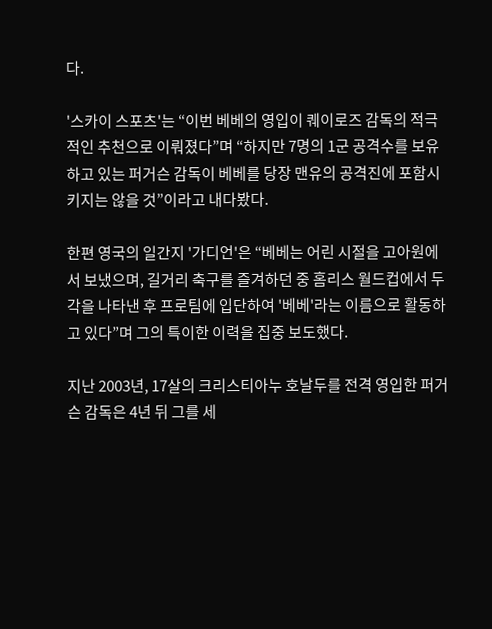다.

'스카이 스포츠'는 “이번 베베의 영입이 퀘이로즈 감독의 적극적인 추천으로 이뤄졌다”며 “하지만 7명의 1군 공격수를 보유하고 있는 퍼거슨 감독이 베베를 당장 맨유의 공격진에 포함시키지는 않을 것”이라고 내다봤다.

한편 영국의 일간지 '가디언'은 “베베는 어린 시절을 고아원에서 보냈으며, 길거리 축구를 즐겨하던 중 홈리스 월드컵에서 두각을 나타낸 후 프로팀에 입단하여 '베베'라는 이름으로 활동하고 있다”며 그의 특이한 이력을 집중 보도했다.

지난 2003년, 17살의 크리스티아누 호날두를 전격 영입한 퍼거슨 감독은 4년 뒤 그를 세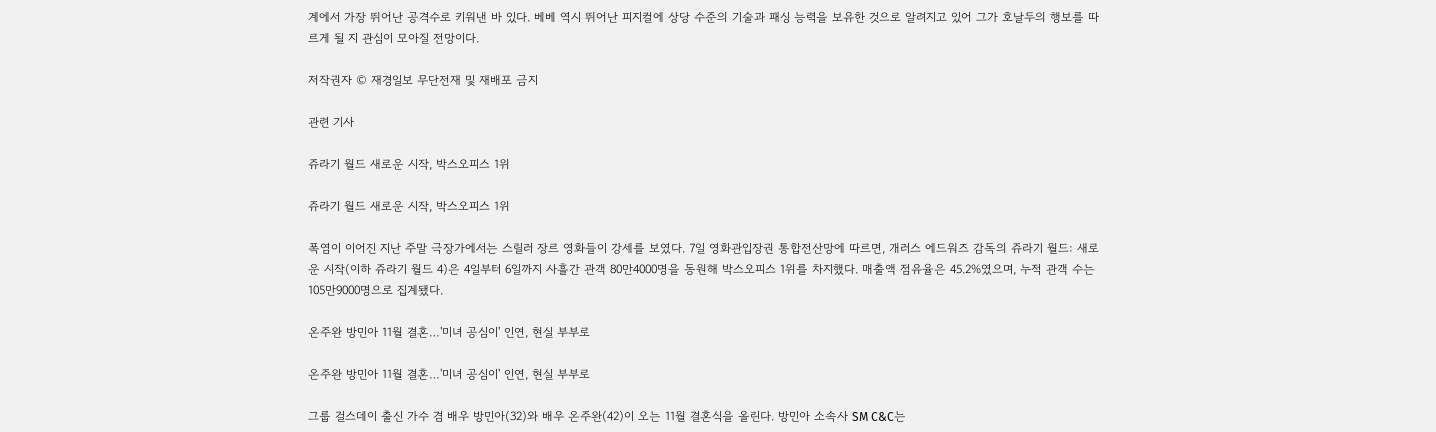계에서 가장 뛰어난 공격수로 키워낸 바 있다. 베베 역시 뛰어난 피지컬에 상당 수준의 기술과 패싱 능력을 보유한 것으로 알려지고 있어 그가 호날두의 행보를 따르게 될 지 관심이 모아질 전망이다.

저작권자 © 재경일보 무단전재 및 재배포 금지

관련 기사

쥬라기 월드 새로운 시작, 박스오피스 1위

쥬라기 월드 새로운 시작, 박스오피스 1위

폭염이 이어진 지난 주말 극장가에서는 스릴러 장르 영화들이 강세를 보였다. 7일 영화관입장권 통합전산망에 따르면, 개러스 에드워즈 감독의 쥬라기 월드: 새로운 시작(이하 쥬라기 월드 4)은 4일부터 6일까지 사흘간 관객 80만4000명을 동원해 박스오피스 1위를 차지했다. 매출액 점유율은 45.2%였으며, 누적 관객 수는 105만9000명으로 집계됐다.

온주완 방민아 11월 결혼…'미녀 공심이' 인연, 현실 부부로

온주완 방민아 11월 결혼…'미녀 공심이' 인연, 현실 부부로

그룹 걸스데이 출신 가수 겸 배우 방민아(32)와 배우 온주완(42)이 오는 11월 결혼식을 올린다. 방민아 소속사 SM C&C는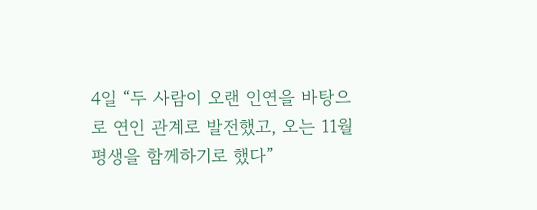4일 “두 사람이 오랜 인연을 바탕으로 연인 관계로 발전했고, 오는 11월 평생을 함께하기로 했다”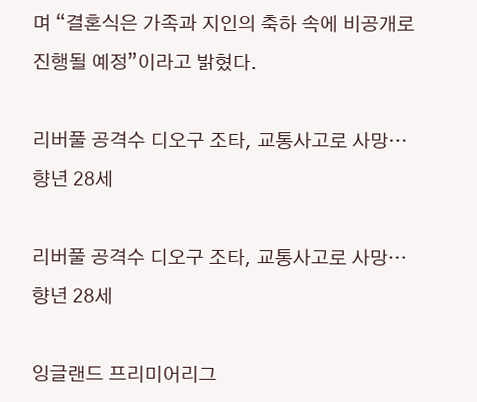며 “결혼식은 가족과 지인의 축하 속에 비공개로 진행될 예정”이라고 밝혔다.

리버풀 공격수 디오구 조타, 교통사고로 사망…향년 28세

리버풀 공격수 디오구 조타, 교통사고로 사망…향년 28세

잉글랜드 프리미어리그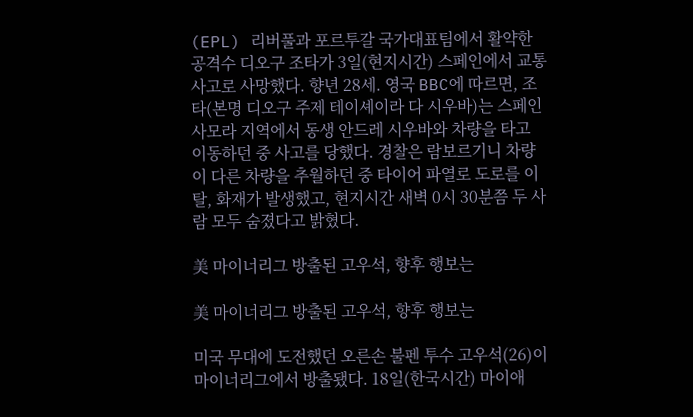(EPL) 리버풀과 포르투갈 국가대표팀에서 활약한 공격수 디오구 조타가 3일(현지시간) 스페인에서 교통사고로 사망했다. 향년 28세. 영국 BBC에 따르면, 조타(본명 디오구 주제 테이셰이라 다 시우바)는 스페인 사모라 지역에서 동생 안드레 시우바와 차량을 타고 이동하던 중 사고를 당했다. 경찰은 람보르기니 차량이 다른 차량을 추월하던 중 타이어 파열로 도로를 이탈, 화재가 발생했고, 현지시간 새벽 0시 30분쯤 두 사람 모두 숨졌다고 밝혔다.

美 마이너리그 방출된 고우석, 향후 행보는

美 마이너리그 방출된 고우석, 향후 행보는

미국 무대에 도전했던 오른손 불펜 투수 고우석(26)이 마이너리그에서 방출됐다. 18일(한국시간) 마이애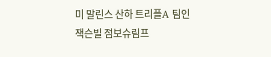미 말린스 산하 트리플A 팀인 잭슨빌 점보슈림프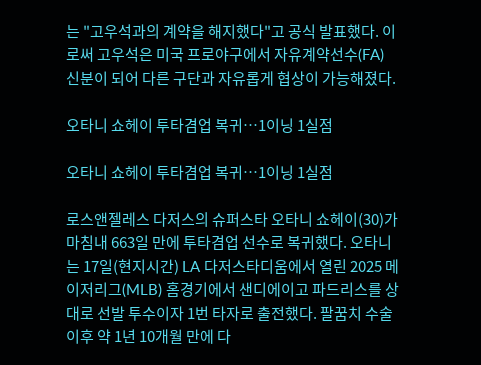는 "고우석과의 계약을 해지했다"고 공식 발표했다. 이로써 고우석은 미국 프로야구에서 자유계약선수(FA) 신분이 되어 다른 구단과 자유롭게 협상이 가능해졌다.

오타니 쇼헤이 투타겸업 복귀…1이닝 1실점

오타니 쇼헤이 투타겸업 복귀…1이닝 1실점

로스앤젤레스 다저스의 슈퍼스타 오타니 쇼헤이(30)가 마침내 663일 만에 투타겸업 선수로 복귀했다. 오타니는 17일(현지시간) LA 다저스타디움에서 열린 2025 메이저리그(MLB) 홈경기에서 샌디에이고 파드리스를 상대로 선발 투수이자 1번 타자로 출전했다. 팔꿈치 수술 이후 약 1년 10개월 만에 다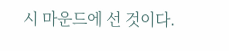시 마운드에 선 것이다.